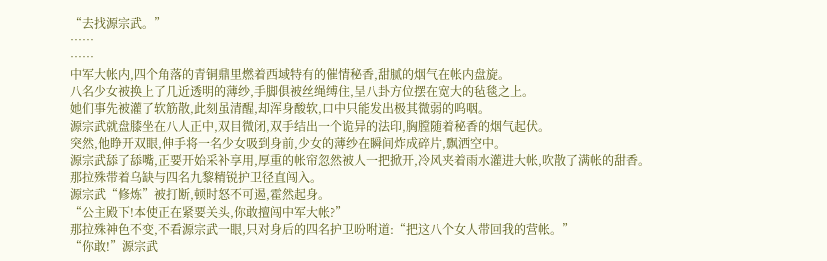“去找源宗武。”
……
……
中军大帐内,四个角落的青铜鼎里燃着西域特有的催情秘香,甜腻的烟气在帐内盘旋。
八名少女被换上了几近透明的薄纱,手脚俱被丝绳缚住,呈八卦方位摆在宽大的毡毯之上。
她们事先被灌了软筋散,此刻虽清醒,却浑身酸软,口中只能发出极其微弱的呜咽。
源宗武就盘膝坐在八人正中,双目微闭,双手结出一个诡异的法印,胸膛随着秘香的烟气起伏。
突然,他睁开双眼,伸手将一名少女吸到身前,少女的薄纱在瞬间炸成碎片,飘洒空中。
源宗武舔了舔嘴,正要开始采补享用,厚重的帐帘忽然被人一把掀开,冷风夹着雨水灌进大帐,吹散了满帐的甜香。
那拉殊带着乌缺与四名九黎精锐护卫径直闯入。
源宗武“修炼”被打断,顿时怒不可遏,霍然起身。
“公主殿下!本使正在紧要关头,你敢擅闯中军大帐?”
那拉殊神色不变,不看源宗武一眼,只对身后的四名护卫吩咐道:“把这八个女人带回我的营帐。”
“你敢!”源宗武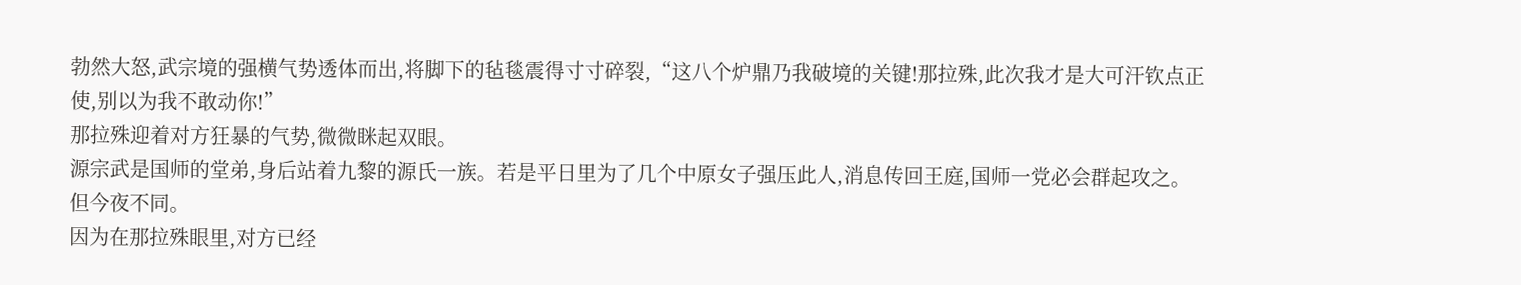勃然大怒,武宗境的强横气势透体而出,将脚下的毡毯震得寸寸碎裂,“这八个炉鼎乃我破境的关键!那拉殊,此次我才是大可汗钦点正使,别以为我不敢动你!”
那拉殊迎着对方狂暴的气势,微微眯起双眼。
源宗武是国师的堂弟,身后站着九黎的源氏一族。若是平日里为了几个中原女子强压此人,消息传回王庭,国师一党必会群起攻之。
但今夜不同。
因为在那拉殊眼里,对方已经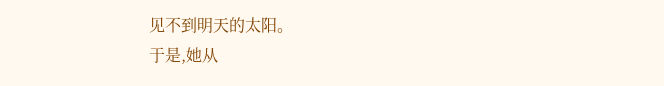见不到明天的太阳。
于是,她从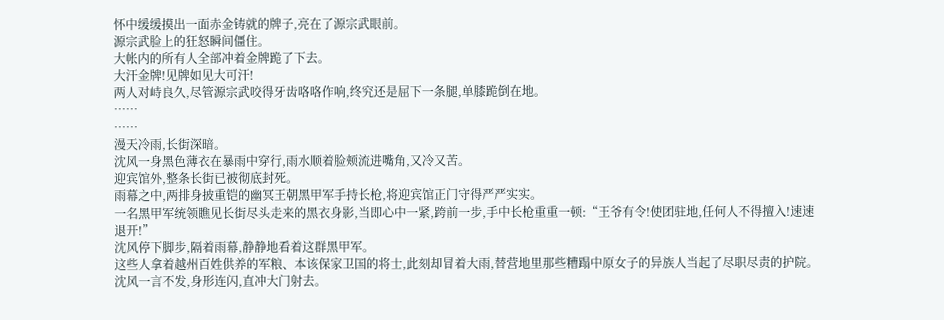怀中缓缓摸出一面赤金铸就的牌子,亮在了源宗武眼前。
源宗武脸上的狂怒瞬间僵住。
大帐内的所有人全部冲着金牌跪了下去。
大汗金牌!见牌如见大可汗!
两人对峙良久,尽管源宗武咬得牙齿咯咯作响,终究还是屈下一条腿,单膝跪倒在地。
……
……
漫天冷雨,长街深暗。
沈风一身黑色薄衣在暴雨中穿行,雨水顺着脸颊流进嘴角,又冷又苦。
迎宾馆外,整条长街已被彻底封死。
雨幕之中,两排身披重铠的幽冥王朝黑甲军手持长枪,将迎宾馆正门守得严严实实。
一名黑甲军统领瞧见长街尽头走来的黑衣身影,当即心中一紧,跨前一步,手中长枪重重一顿:“王爷有令!使团驻地,任何人不得擅入!速速退开!”
沈风停下脚步,隔着雨幕,静静地看着这群黑甲军。
这些人拿着越州百姓供养的军粮、本该保家卫国的将士,此刻却冒着大雨,替营地里那些糟蹋中原女子的异族人当起了尽职尽责的护院。
沈风一言不发,身形连闪,直冲大门射去。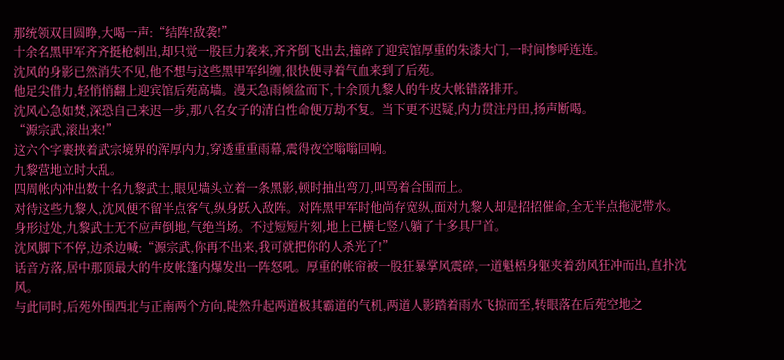那统领双目圆睁,大喝一声:“结阵!敌袭!”
十余名黑甲军齐齐挺枪刺出,却只觉一股巨力袭来,齐齐倒飞出去,撞碎了迎宾馆厚重的朱漆大门,一时间惨呼连连。
沈风的身影已然消失不见,他不想与这些黑甲军纠缠,很快便寻着气血来到了后苑。
他足尖借力,轻悄悄翻上迎宾馆后苑高墙。漫天急雨倾盆而下,十余顶九黎人的牛皮大帐错落排开。
沈风心急如焚,深恐自己来迟一步,那八名女子的清白性命便万劫不复。当下更不迟疑,内力贯注丹田,扬声断喝。
“源宗武,滚出来!”
这六个字裹挟着武宗境界的浑厚内力,穿透重重雨幕,震得夜空嗡嗡回响。
九黎营地立时大乱。
四周帐内冲出数十名九黎武士,眼见墙头立着一条黑影,顿时抽出弯刀,叫骂着合围而上。
对待这些九黎人,沈风便不留半点客气,纵身跃入敌阵。对阵黑甲军时他尚存宽纵,面对九黎人却是招招催命,全无半点拖泥带水。
身形过处,九黎武士无不应声倒地,气绝当场。不过短短片刻,地上已横七竖八躺了十多具尸首。
沈风脚下不停,边杀边喊:“源宗武,你再不出来,我可就把你的人杀光了!”
话音方落,居中那顶最大的牛皮帐篷内爆发出一阵怒吼。厚重的帐帘被一股狂暴掌风震碎,一道魁梧身躯夹着劲风狂冲而出,直扑沈风。
与此同时,后苑外围西北与正南两个方向,陡然升起两道极其霸道的气机,两道人影踏着雨水飞掠而至,转眼落在后苑空地之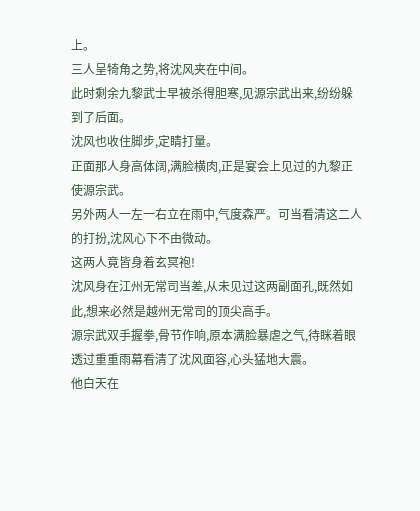上。
三人呈犄角之势,将沈风夹在中间。
此时剩余九黎武士早被杀得胆寒,见源宗武出来,纷纷躲到了后面。
沈风也收住脚步,定睛打量。
正面那人身高体阔,满脸横肉,正是宴会上见过的九黎正使源宗武。
另外两人一左一右立在雨中,气度森严。可当看清这二人的打扮,沈风心下不由微动。
这两人竟皆身着玄冥袍!
沈风身在江州无常司当差,从未见过这两副面孔,既然如此,想来必然是越州无常司的顶尖高手。
源宗武双手握拳,骨节作响,原本满脸暴虐之气,待眯着眼透过重重雨幕看清了沈风面容,心头猛地大震。
他白天在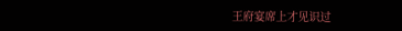王府宴席上才见识过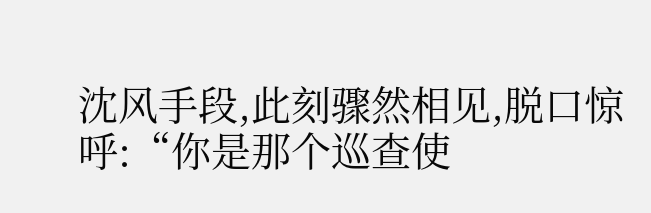沈风手段,此刻骤然相见,脱口惊呼:“你是那个巡查使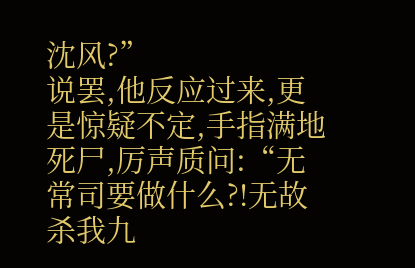沈风?”
说罢,他反应过来,更是惊疑不定,手指满地死尸,厉声质问:“无常司要做什么?!无故杀我九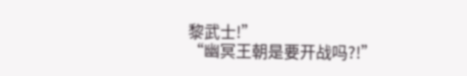黎武士!”
“幽冥王朝是要开战吗?!”